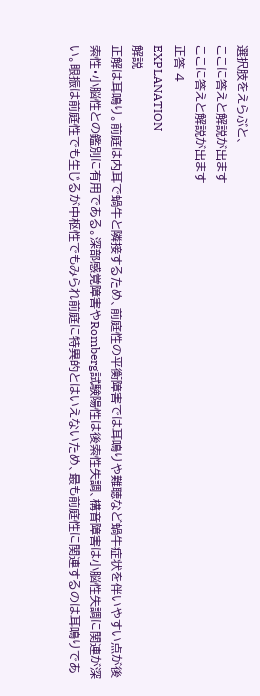選択肢をえらぶと、
ここに答えと解説が出ます
ここに答えと解説が出ます
正答 4
EXPLANATION
解説
正解は耳鳴り。前庭は内耳で蝸牛と隣接するため、前庭性の平衡障害では耳鳴りや難聴など蝸牛症状を伴いやすい点が後索性・小脳性との鑑別に有用である。深部感覚障害やRomberg試験陽性は後索性失調、構音障害は小脳性失調に関連が深い。眼振は前庭性でも生じるが中枢性でもみられ前庭に特異的とはいえないため、最も前庭性に関連するのは耳鳴りであ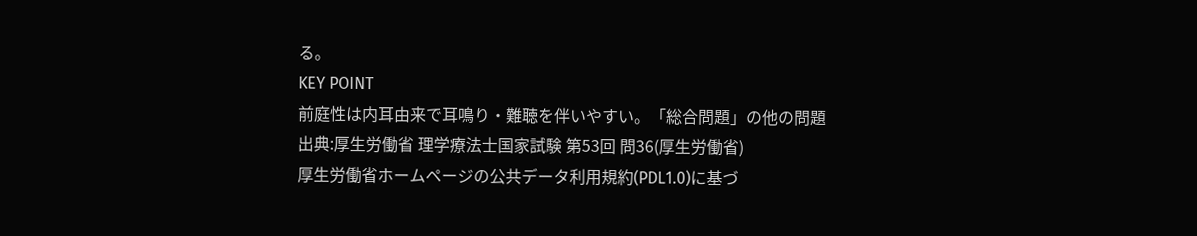る。
KEY POINT
前庭性は内耳由来で耳鳴り・難聴を伴いやすい。「総合問題」の他の問題
出典:厚生労働省 理学療法士国家試験 第53回 問36(厚生労働省)
厚生労働省ホームページの公共データ利用規約(PDL1.0)に基づ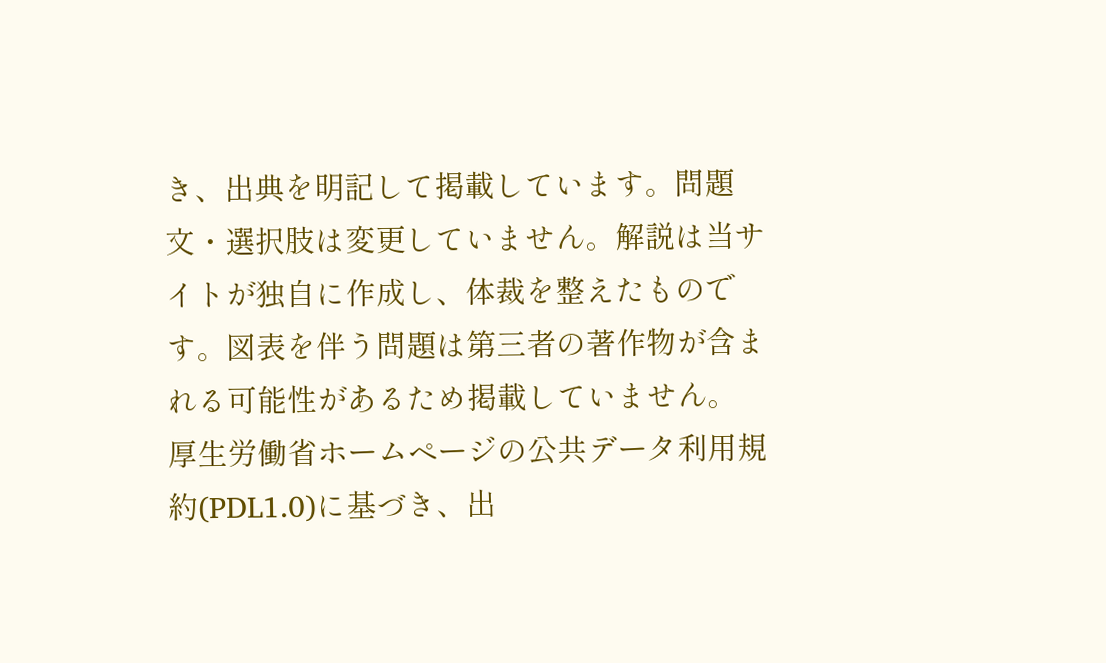き、出典を明記して掲載しています。問題文・選択肢は変更していません。解説は当サイトが独自に作成し、体裁を整えたものです。図表を伴う問題は第三者の著作物が含まれる可能性があるため掲載していません。
厚生労働省ホームページの公共データ利用規約(PDL1.0)に基づき、出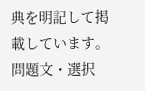典を明記して掲載しています。問題文・選択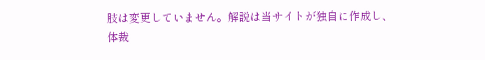肢は変更していません。解説は当サイトが独自に作成し、体裁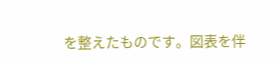を整えたものです。図表を伴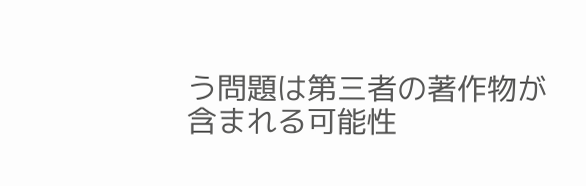う問題は第三者の著作物が含まれる可能性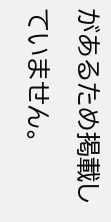があるため掲載していません。